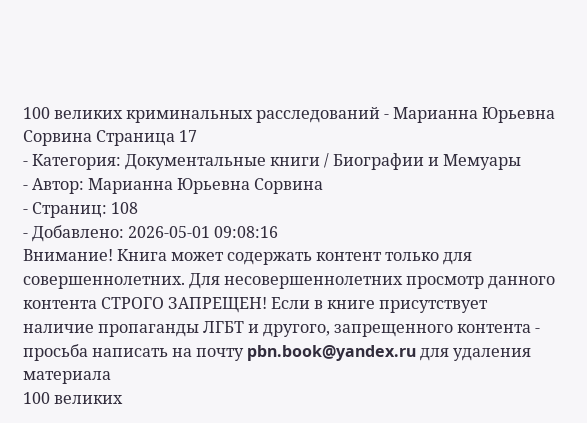100 великих криминальных расследований - Марианна Юрьевна Сорвина Страница 17
- Категория: Документальные книги / Биографии и Мемуары
- Автор: Марианна Юрьевна Сорвина
- Страниц: 108
- Добавлено: 2026-05-01 09:08:16
Внимание! Книга может содержать контент только для совершеннолетних. Для несовершеннолетних просмотр данного контента СТРОГО ЗАПРЕЩЕН! Если в книге присутствует наличие пропаганды ЛГБТ и другого, запрещенного контента - просьба написать на почту pbn.book@yandex.ru для удаления материала
100 великих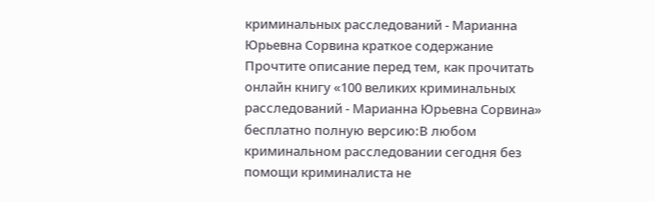криминальных расследований - Марианна Юрьевна Сорвина краткое содержание
Прочтите описание перед тем, как прочитать онлайн книгу «100 великих криминальных расследований - Марианна Юрьевна Сорвина» бесплатно полную версию:В любом криминальном расследовании сегодня без помощи криминалиста не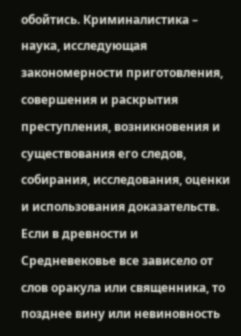обойтись. Криминалистика – наука, исследующая закономерности приготовления, совершения и раскрытия преступления, возникновения и существования его следов, собирания, исследования, оценки и использования доказательств. Если в древности и Средневековье все зависело от слов оракула или священника, то позднее вину или невиновность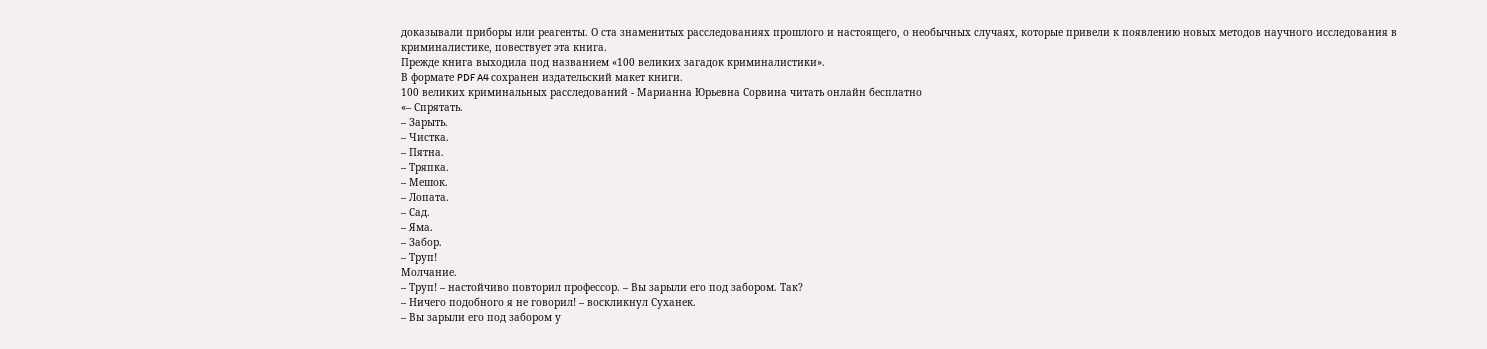доказывали приборы или реагенты. О ста знаменитых расследованиях прошлого и настоящего, о необычных случаях, которые привели к появлению новых методов научного исследования в криминалистике, повествует эта книга.
Прежде книга выходила под названием «100 великих загадок криминалистики».
В формате PDF A4 сохранен издательский макет книги.
100 великих криминальных расследований - Марианна Юрьевна Сорвина читать онлайн бесплатно
«– Спрятать.
– Зарыть.
– Чистка.
– Пятна.
– Тряпка.
– Мешок.
– Лопата.
– Сад.
– Яма.
– Забор.
– Труп!
Молчание.
– Труп! – настойчиво повторил профессор. – Вы зарыли его под забором. Так?
– Ничего подобного я не говорил! – воскликнул Суханек.
– Вы зарыли его под забором у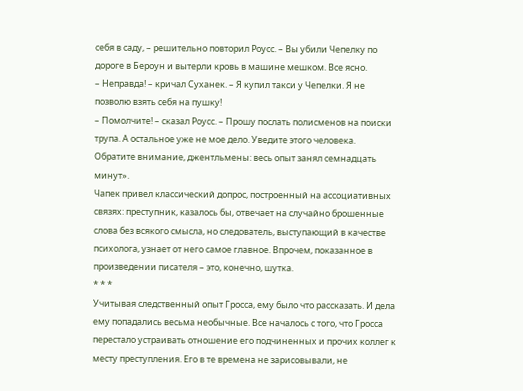себя в саду, – решительно повторил Роусс. – Вы убили Чепелку по дороге в Бероун и вытерли кровь в машине мешком. Все ясно.
– Неправда! – кричал Суханек. – Я купил такси у Чепелки. Я не позволю взять себя на пушку!
– Помолчите! – сказал Роусс. – Прошу послать полисменов на поиски трупа. А остальное уже не мое дело. Уведите этого человека. Обратите внимание, джентльмены: весь опыт занял семнадцать минут».
Чапек привел классический допрос, построенный на ассоциативных связях: преступник, казалось бы, отвечает на случайно брошенные слова без всякого смысла, но следователь, выступающий в качестве психолога, узнает от него самое главное. Впрочем, показанное в произведении писателя – это, конечно, шутка.
* * *
Учитывая следственный опыт Гросса, ему было что рассказать. И дела ему попадались весьма необычные. Все началось с того, что Гросса перестало устраивать отношение его подчиненных и прочих коллег к месту преступления. Его в те времена не зарисовывали, не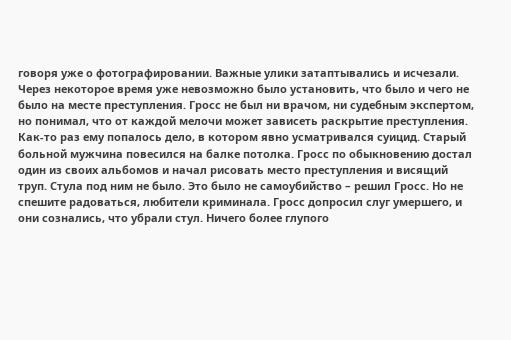говоря уже о фотографировании. Важные улики затаптывались и исчезали. Через некоторое время уже невозможно было установить, что было и чего не было на месте преступления. Гросс не был ни врачом, ни судебным экспертом, но понимал, что от каждой мелочи может зависеть раскрытие преступления.
Как-то раз ему попалось дело, в котором явно усматривался суицид. Старый больной мужчина повесился на балке потолка. Гросс по обыкновению достал один из своих альбомов и начал рисовать место преступления и висящий труп. Стула под ним не было. Это было не самоубийство – решил Гросс. Но не спешите радоваться, любители криминала. Гросс допросил слуг умершего, и они сознались, что убрали стул. Ничего более глупого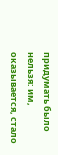придумать было нельзя: им, оказывается, стало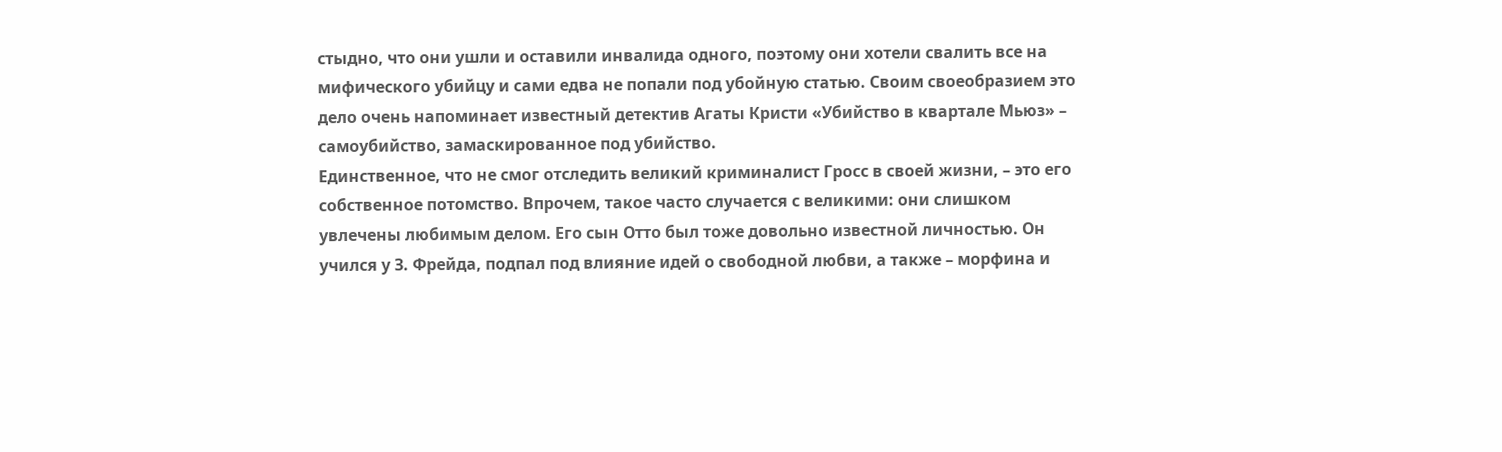стыдно, что они ушли и оставили инвалида одного, поэтому они хотели свалить все на мифического убийцу и сами едва не попали под убойную статью. Своим своеобразием это дело очень напоминает известный детектив Агаты Кристи «Убийство в квартале Мьюз» – самоубийство, замаскированное под убийство.
Единственное, что не смог отследить великий криминалист Гросс в своей жизни, – это его собственное потомство. Впрочем, такое часто случается с великими: они слишком увлечены любимым делом. Его сын Отто был тоже довольно известной личностью. Он учился у З. Фрейда, подпал под влияние идей о свободной любви, а также – морфина и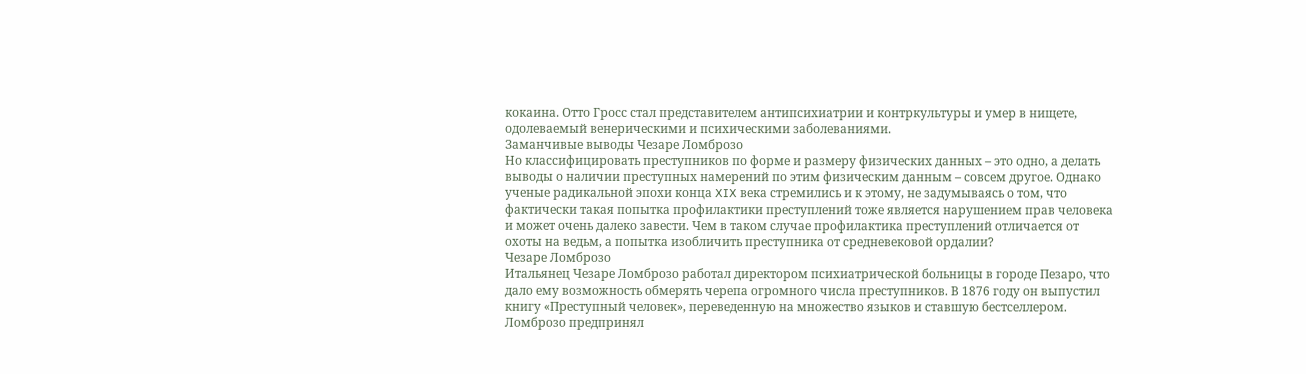кокаина. Отто Гросс стал представителем антипсихиатрии и контркультуры и умер в нищете, одолеваемый венерическими и психическими заболеваниями.
Заманчивые выводы Чезаре Ломброзо
Но классифицировать преступников по форме и размеру физических данных – это одно, а делать выводы о наличии преступных намерений по этим физическим данным – совсем другое. Однако ученые радикальной эпохи конца XIX века стремились и к этому, не задумываясь о том, что фактически такая попытка профилактики преступлений тоже является нарушением прав человека и может очень далеко завести. Чем в таком случае профилактика преступлений отличается от охоты на ведьм, а попытка изобличить преступника от средневековой ордалии?
Чезаре Ломброзо
Итальянец Чезаре Ломброзо работал директором психиатрической больницы в городе Пезаро, что дало ему возможность обмерять черепа огромного числа преступников. В 1876 году он выпустил книгу «Преступный человек», переведенную на множество языков и ставшую бестселлером. Ломброзо предпринял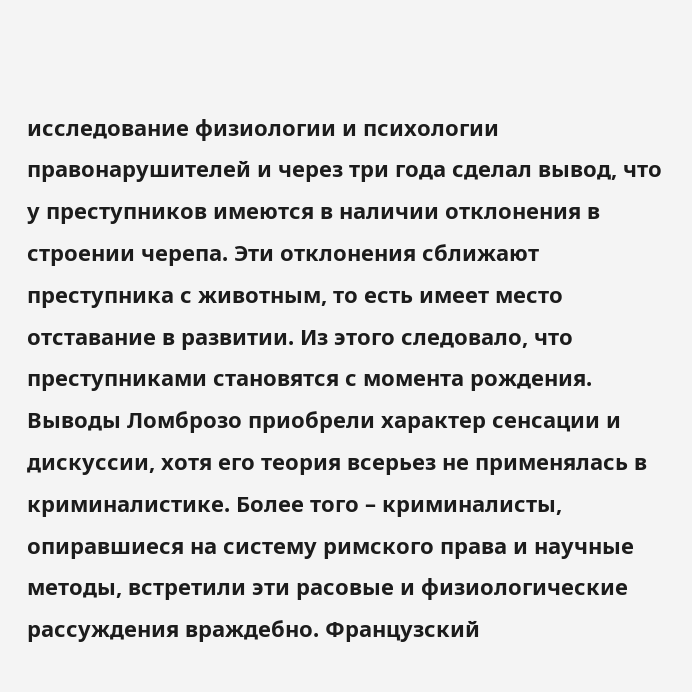исследование физиологии и психологии правонарушителей и через три года сделал вывод, что у преступников имеются в наличии отклонения в строении черепа. Эти отклонения сближают преступника с животным, то есть имеет место отставание в развитии. Из этого следовало, что преступниками становятся с момента рождения. Выводы Ломброзо приобрели характер сенсации и дискуссии, хотя его теория всерьез не применялась в криминалистике. Более того – криминалисты, опиравшиеся на систему римского права и научные методы, встретили эти расовые и физиологические рассуждения враждебно. Французский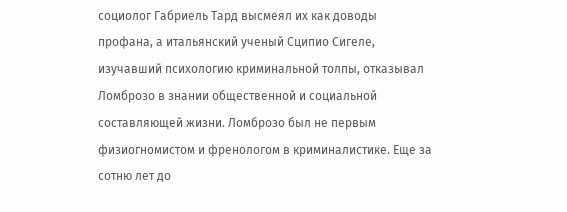социолог Габриель Тард высмеял их как доводы профана, а итальянский ученый Сципио Сигеле, изучавший психологию криминальной толпы, отказывал Ломброзо в знании общественной и социальной составляющей жизни. Ломброзо был не первым физиогномистом и френологом в криминалистике. Еще за сотню лет до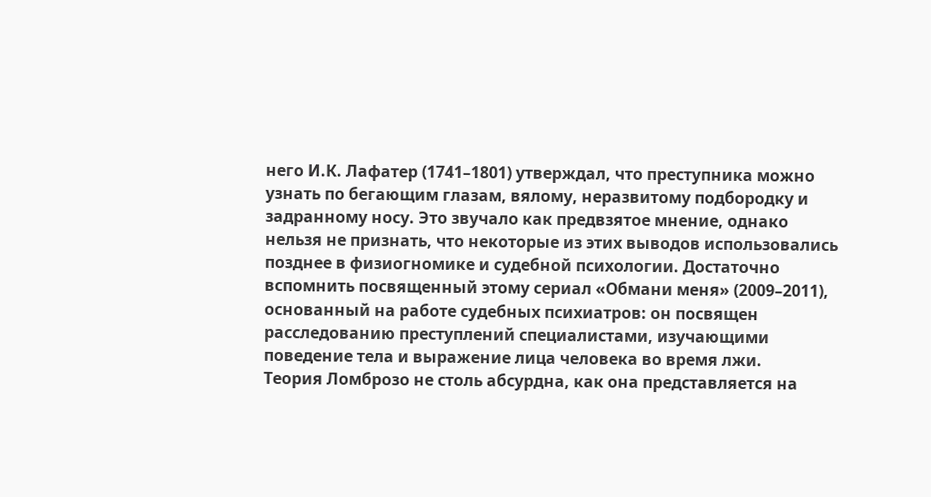него И.К. Лафатер (1741–1801) утверждал, что преступника можно узнать по бегающим глазам, вялому, неразвитому подбородку и задранному носу. Это звучало как предвзятое мнение, однако нельзя не признать, что некоторые из этих выводов использовались позднее в физиогномике и судебной психологии. Достаточно вспомнить посвященный этому сериал «Обмани меня» (2009–2011), основанный на работе судебных психиатров: он посвящен расследованию преступлений специалистами, изучающими поведение тела и выражение лица человека во время лжи.
Теория Ломброзо не столь абсурдна, как она представляется на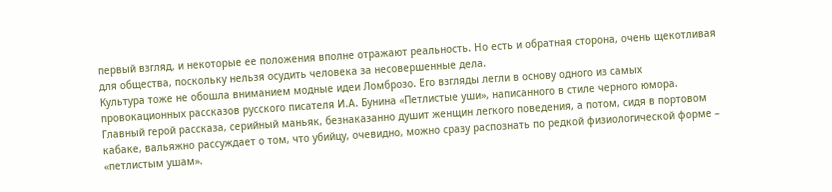первый взгляд, и некоторые ее положения вполне отражают реальность. Но есть и обратная сторона, очень щекотливая для общества, поскольку нельзя осудить человека за несовершенные дела.
Культура тоже не обошла вниманием модные идеи Ломброзо. Его взгляды легли в основу одного из самых провокационных рассказов русского писателя И.А. Бунина «Петлистые уши», написанного в стиле черного юмора. Главный герой рассказа, серийный маньяк, безнаказанно душит женщин легкого поведения, а потом, сидя в портовом кабаке, вальяжно рассуждает о том, что убийцу, очевидно, можно сразу распознать по редкой физиологической форме – «петлистым ушам».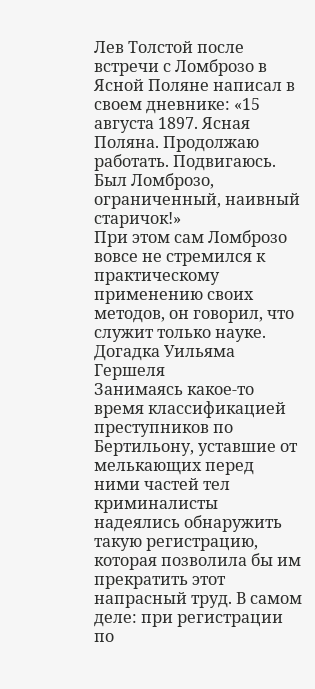Лев Толстой после встречи с Ломброзо в Ясной Поляне написал в своем дневнике: «15 августа 1897. Ясная Поляна. Продолжаю работать. Подвигаюсь. Был Ломброзо, ограниченный, наивный старичок!»
При этом сам Ломброзо вовсе не стремился к практическому применению своих методов, он говорил, что служит только науке.
Догадка Уильяма Гершеля
Занимаясь какое-то время классификацией преступников по Бертильону, уставшие от мелькающих перед ними частей тел криминалисты надеялись обнаружить такую регистрацию, которая позволила бы им прекратить этот напрасный труд. В самом деле: при регистрации по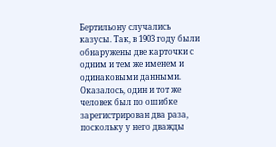Бертильону случались казусы. Так, в 1903 году были обнаружены две карточки с одним и тем же именем и одинаковыми данными. Оказалось, один и тот же человек был по ошибке зарегистрирован два раза, поскольку у него дважды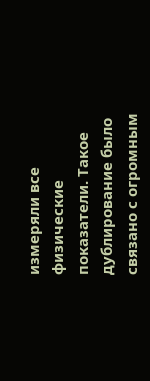измеряли все физические показатели. Такое дублирование было связано с огромным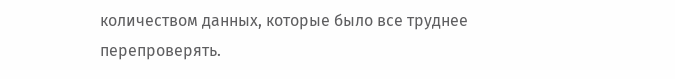количеством данных, которые было все труднее перепроверять.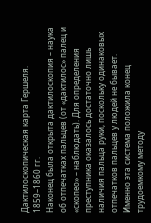Дактилоскопическая карта Гершеля. 1859–1860 гг.
Наконец была открыта дактилоскопия – наука об отпечатках пальцев (от «дактилос» палец и «скопео» – наблюдать). Для определения преступника оказалось достаточно лишь наличия пальца руки, поскольку одинаковых отпечатков пальцев у людей не бывает. Именно эта система положила конец трудоемкому методу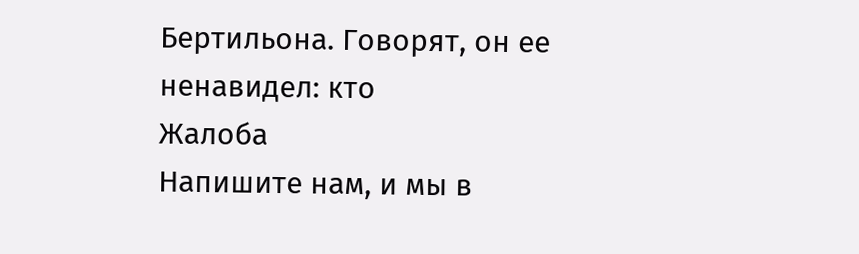Бертильона. Говорят, он ее ненавидел: кто
Жалоба
Напишите нам, и мы в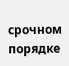срочном порядке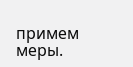примем меры.